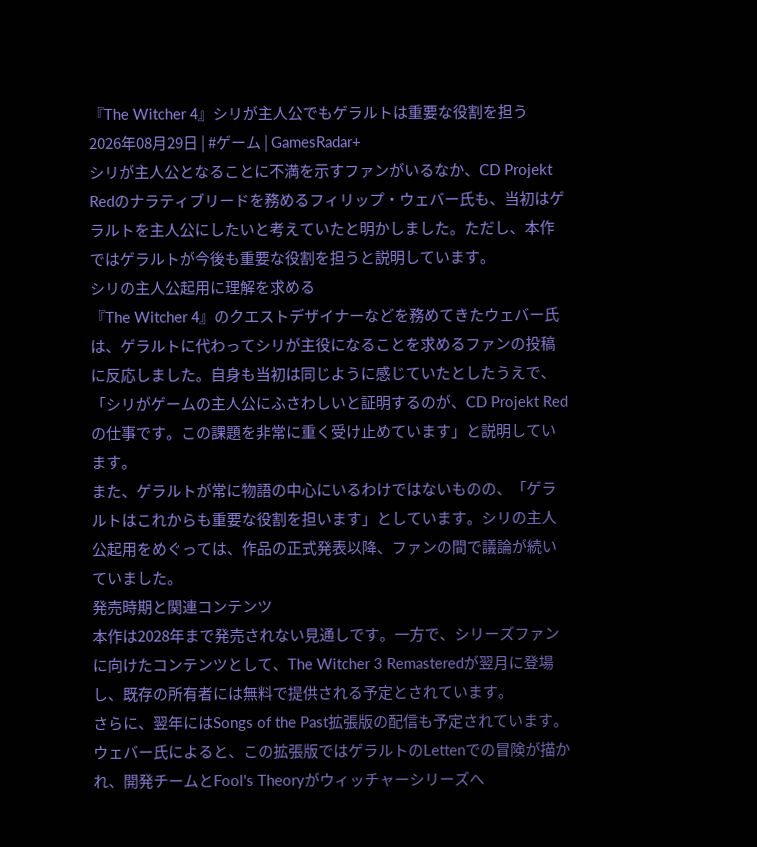『The Witcher 4』シリが主人公でもゲラルトは重要な役割を担う
2026年08月29日 | #ゲーム | GamesRadar+
シリが主人公となることに不満を示すファンがいるなか、CD Projekt Redのナラティブリードを務めるフィリップ・ウェバー氏も、当初はゲラルトを主人公にしたいと考えていたと明かしました。ただし、本作ではゲラルトが今後も重要な役割を担うと説明しています。
シリの主人公起用に理解を求める
『The Witcher 4』のクエストデザイナーなどを務めてきたウェバー氏は、ゲラルトに代わってシリが主役になることを求めるファンの投稿に反応しました。自身も当初は同じように感じていたとしたうえで、「シリがゲームの主人公にふさわしいと証明するのが、CD Projekt Redの仕事です。この課題を非常に重く受け止めています」と説明しています。
また、ゲラルトが常に物語の中心にいるわけではないものの、「ゲラルトはこれからも重要な役割を担います」としています。シリの主人公起用をめぐっては、作品の正式発表以降、ファンの間で議論が続いていました。
発売時期と関連コンテンツ
本作は2028年まで発売されない見通しです。一方で、シリーズファンに向けたコンテンツとして、The Witcher 3 Remasteredが翌月に登場し、既存の所有者には無料で提供される予定とされています。
さらに、翌年にはSongs of the Past拡張版の配信も予定されています。ウェバー氏によると、この拡張版ではゲラルトのLettenでの冒険が描かれ、開発チームとFool's Theoryがウィッチャーシリーズへ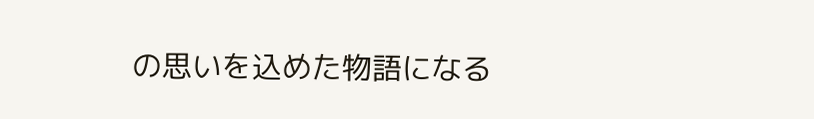の思いを込めた物語になる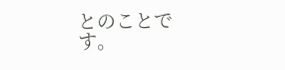とのことです。